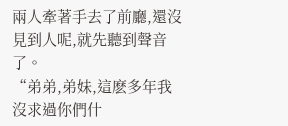兩人牽著手去了前廳,還沒見到人呢,就先聽到聲音了。
“弟弟,弟妹,這麽多年我沒求過你們什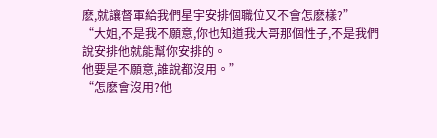麽,就讓督軍給我們星宇安排個職位又不會怎麽樣?”
“大姐,不是我不願意,你也知道我大哥那個性子,不是我們說安排他就能幫你安排的。
他要是不願意,誰說都沒用。”
“怎麽會沒用?他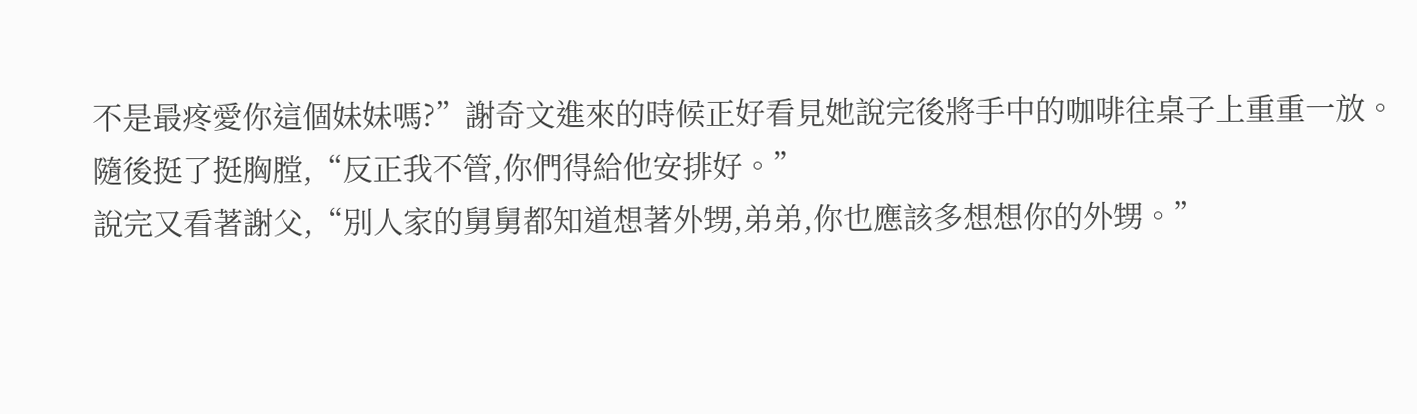不是最疼愛你這個妹妹嗎?”謝奇文進來的時候正好看見她說完後將手中的咖啡往桌子上重重一放。
隨後挺了挺胸膛,“反正我不管,你們得給他安排好。”
說完又看著謝父,“別人家的舅舅都知道想著外甥,弟弟,你也應該多想想你的外甥。”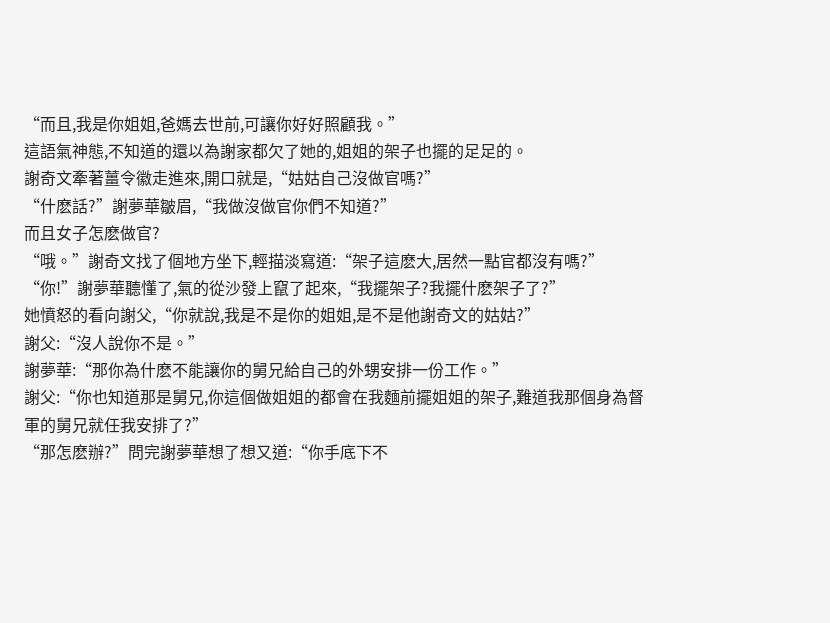“而且,我是你姐姐,爸媽去世前,可讓你好好照顧我。”
這語氣神態,不知道的還以為謝家都欠了她的,姐姐的架子也擺的足足的。
謝奇文牽著薑令徽走進來,開口就是,“姑姑自己沒做官嗎?”
“什麽話?”謝夢華皺眉,“我做沒做官你們不知道?”
而且女子怎麽做官?
“哦。”謝奇文找了個地方坐下,輕描淡寫道:“架子這麽大,居然一點官都沒有嗎?”
“你!”謝夢華聽懂了,氣的從沙發上竄了起來,“我擺架子?我擺什麽架子了?”
她憤怒的看向謝父,“你就說,我是不是你的姐姐,是不是他謝奇文的姑姑?”
謝父:“沒人說你不是。”
謝夢華:“那你為什麽不能讓你的舅兄給自己的外甥安排一份工作。”
謝父:“你也知道那是舅兄,你這個做姐姐的都會在我麵前擺姐姐的架子,難道我那個身為督軍的舅兄就任我安排了?”
“那怎麽辦?”問完謝夢華想了想又道:“你手底下不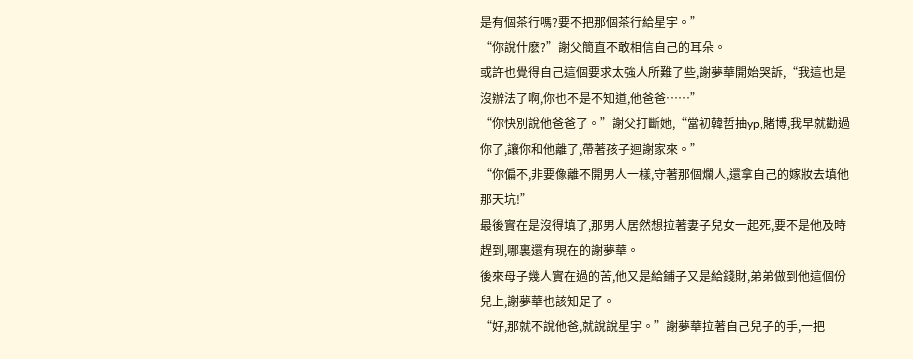是有個茶行嗎?要不把那個茶行給星宇。”
“你說什麽?”謝父簡直不敢相信自己的耳朵。
或許也覺得自己這個要求太強人所難了些,謝夢華開始哭訴,“我這也是沒辦法了啊,你也不是不知道,他爸爸……”
“你快別說他爸爸了。”謝父打斷她,“當初韓哲抽yp,賭博,我早就勸過你了,讓你和他離了,帶著孩子迴謝家來。”
“你偏不,非要像離不開男人一樣,守著那個爛人,還拿自己的嫁妝去填他那天坑!”
最後實在是沒得填了,那男人居然想拉著妻子兒女一起死,要不是他及時趕到,哪裏還有現在的謝夢華。
後來母子幾人實在過的苦,他又是給鋪子又是給錢財,弟弟做到他這個份兒上,謝夢華也該知足了。
“好,那就不說他爸,就說說星宇。”謝夢華拉著自己兒子的手,一把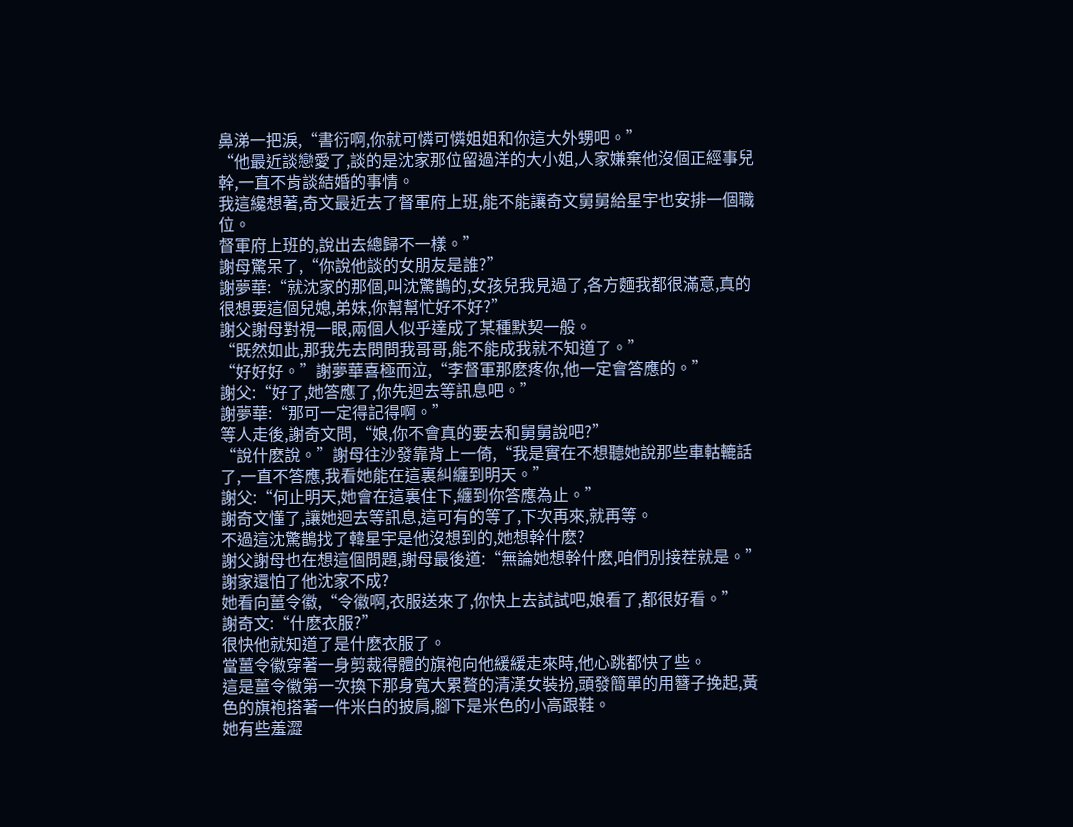鼻涕一把淚,“書衍啊,你就可憐可憐姐姐和你這大外甥吧。”
“他最近談戀愛了,談的是沈家那位留過洋的大小姐,人家嫌棄他沒個正經事兒幹,一直不肯談結婚的事情。
我這纔想著,奇文最近去了督軍府上班,能不能讓奇文舅舅給星宇也安排一個職位。
督軍府上班的,說出去總歸不一樣。”
謝母驚呆了,“你說他談的女朋友是誰?”
謝夢華:“就沈家的那個,叫沈驚鵲的,女孩兒我見過了,各方麵我都很滿意,真的很想要這個兒媳,弟妹,你幫幫忙好不好?”
謝父謝母對視一眼,兩個人似乎達成了某種默契一般。
“既然如此,那我先去問問我哥哥,能不能成我就不知道了。”
“好好好。”謝夢華喜極而泣,“李督軍那麽疼你,他一定會答應的。”
謝父:“好了,她答應了,你先迴去等訊息吧。”
謝夢華:“那可一定得記得啊。”
等人走後,謝奇文問,“娘,你不會真的要去和舅舅說吧?”
“說什麽說。”謝母往沙發靠背上一倚,“我是實在不想聽她說那些車軲轆話了,一直不答應,我看她能在這裏糾纏到明天。”
謝父:“何止明天,她會在這裏住下,纏到你答應為止。”
謝奇文懂了,讓她迴去等訊息,這可有的等了,下次再來,就再等。
不過這沈驚鵲找了韓星宇是他沒想到的,她想幹什麽?
謝父謝母也在想這個問題,謝母最後道:“無論她想幹什麽,咱們別接茬就是。”
謝家還怕了他沈家不成?
她看向薑令徽,“令徽啊,衣服送來了,你快上去試試吧,娘看了,都很好看。”
謝奇文:“什麽衣服?”
很快他就知道了是什麽衣服了。
當薑令徽穿著一身剪裁得體的旗袍向他緩緩走來時,他心跳都快了些。
這是薑令徽第一次換下那身寬大累贅的清漢女裝扮,頭發簡單的用簪子挽起,黃色的旗袍搭著一件米白的披肩,腳下是米色的小高跟鞋。
她有些羞澀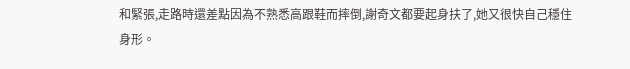和緊張,走路時還差點因為不熟悉高跟鞋而摔倒,謝奇文都要起身扶了,她又很快自己穩住身形。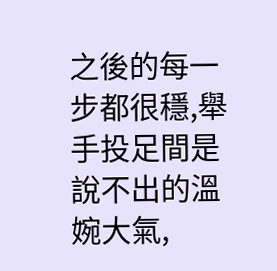之後的每一步都很穩,舉手投足間是說不出的溫婉大氣,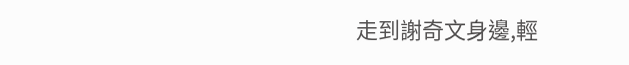走到謝奇文身邊,輕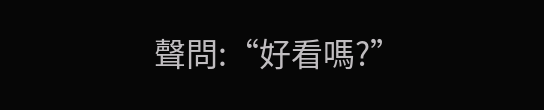聲問:“好看嗎?”